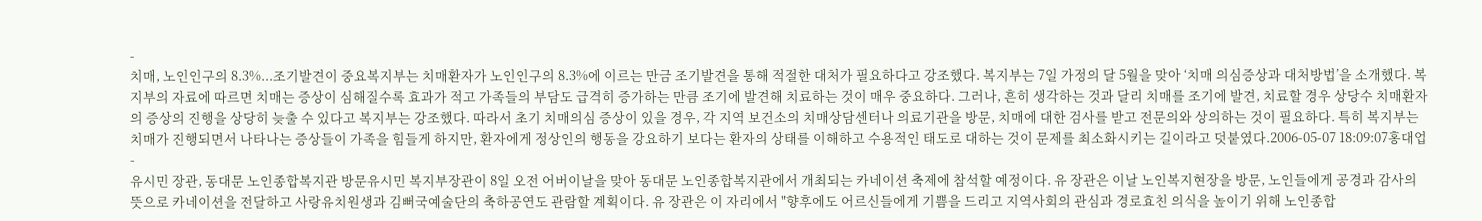-
치매, 노인인구의 8.3%...조기발견이 중요복지부는 치매환자가 노인인구의 8.3%에 이르는 만금 조기발견을 통해 적절한 대처가 필요하다고 강조했다. 복지부는 7일 가정의 달 5월을 맞아 ‘치매 의심증상과 대처방법’을 소개했다. 복지부의 자료에 따르면 치매는 증상이 심해질수록 효과가 적고 가족들의 부담도 급격히 증가하는 만큼 조기에 발견해 치료하는 것이 매우 중요하다. 그러나, 흔히 생각하는 것과 달리 치매를 조기에 발견, 치료할 경우 상당수 치매환자의 증상의 진행을 상당히 늦출 수 있다고 복지부는 강조했다. 따라서 초기 치매의심 증상이 있을 경우, 각 지역 보건소의 치매상담센터나 의료기관을 방문, 치매에 대한 검사를 받고 전문의와 상의하는 것이 필요하다. 특히 복지부는 치매가 진행되면서 나타나는 증상들이 가족을 힘들게 하지만, 환자에게 정상인의 행동을 강요하기 보다는 환자의 상태를 이해하고 수용적인 태도로 대하는 것이 문제를 최소화시키는 길이라고 덧붙였다.2006-05-07 18:09:07홍대업
-
유시민 장관, 동대문 노인종합복지관 방문유시민 복지부장관이 8일 오전 어버이날을 맞아 동대문 노인종합복지관에서 개최되는 카네이션 축제에 참석할 예정이다. 유 장관은 이날 노인복지현장을 방문, 노인들에게 공경과 감사의 뜻으로 카네이션을 전달하고 사랑유치원생과 김뻐국예술단의 축하공연도 관람할 계획이다. 유 장관은 이 자리에서 "향후에도 어르신들에게 기쁨을 드리고 지역사회의 관심과 경로효친 의식을 높이기 위해 노인종합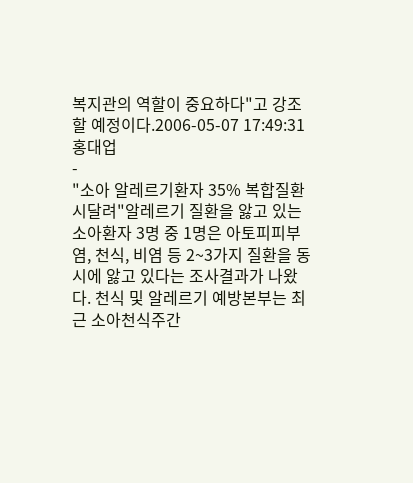복지관의 역할이 중요하다"고 강조할 예정이다.2006-05-07 17:49:31홍대업
-
"소아 알레르기환자 35% 복합질환 시달려"알레르기 질환을 앓고 있는 소아환자 3명 중 1명은 아토피피부염, 천식, 비염 등 2~3가지 질환을 동시에 앓고 있다는 조사결과가 나왔다. 천식 및 알레르기 예방본부는 최근 소아천식주간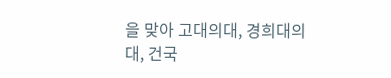을 맞아 고대의대, 경희대의대, 건국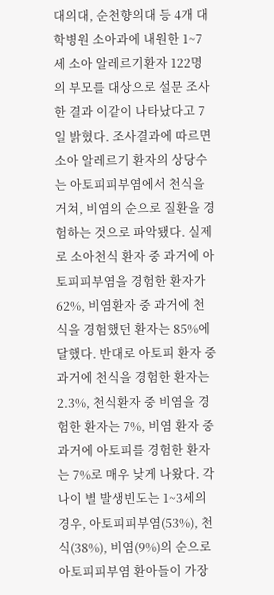대의대, 순천향의대 등 4개 대학병원 소아과에 내원한 1~7세 소아 알레르기환자 122명의 부모를 대상으로 설문 조사한 결과 이같이 나타났다고 7일 밝혔다. 조사결과에 따르면 소아 알레르기 환자의 상당수는 아토피피부염에서 천식을 거쳐, 비염의 순으로 질환을 경험하는 것으로 파악됐다. 실제로 소아천식 환자 중 과거에 아토피피부염을 경험한 환자가 62%, 비염환자 중 과거에 천식을 경험했던 환자는 85%에 달했다. 반대로 아토피 환자 중 과거에 천식을 경험한 환자는 2.3%, 천식환자 중 비염을 경험한 환자는 7%, 비염 환자 중 과거에 아토피를 경험한 환자는 7%로 매우 낮게 나왔다. 각 나이 별 발생빈도는 1~3세의 경우, 아토피피부염(53%), 천식(38%), 비염(9%)의 순으로 아토피피부염 환아들이 가장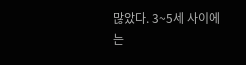많았다. 3~5세 사이에는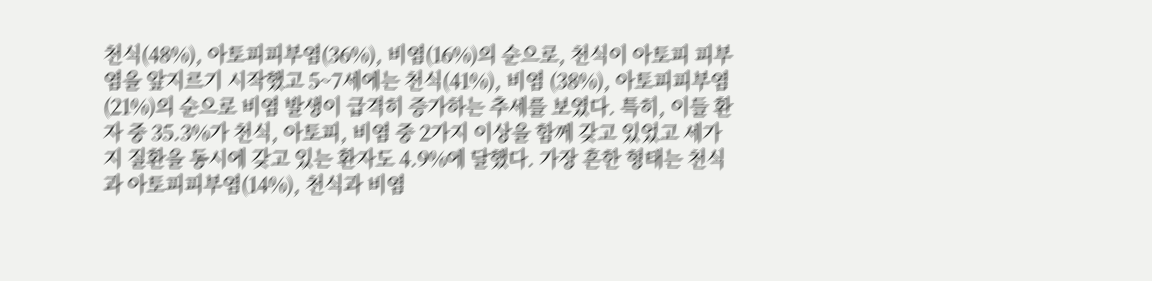천식(48%), 아토피피부염(36%), 비염(16%)의 순으로, 천식이 아토피 피부염을 앞지르기 시작했고 5~7세에는 천식(41%), 비염 (38%), 아토피피부염(21%)의 순으로 비염 발생이 급격히 증가하는 추세를 보였다. 특히, 이들 환자 중 35.3%가 천식, 아토피, 비염 중 2가지 이상을 함께 갖고 있었고 세가지 질환을 동시에 갖고 있는 환자도 4.9%에 달했다. 가장 흔한 형태는 천식과 아토피피부염(14%), 천식과 비염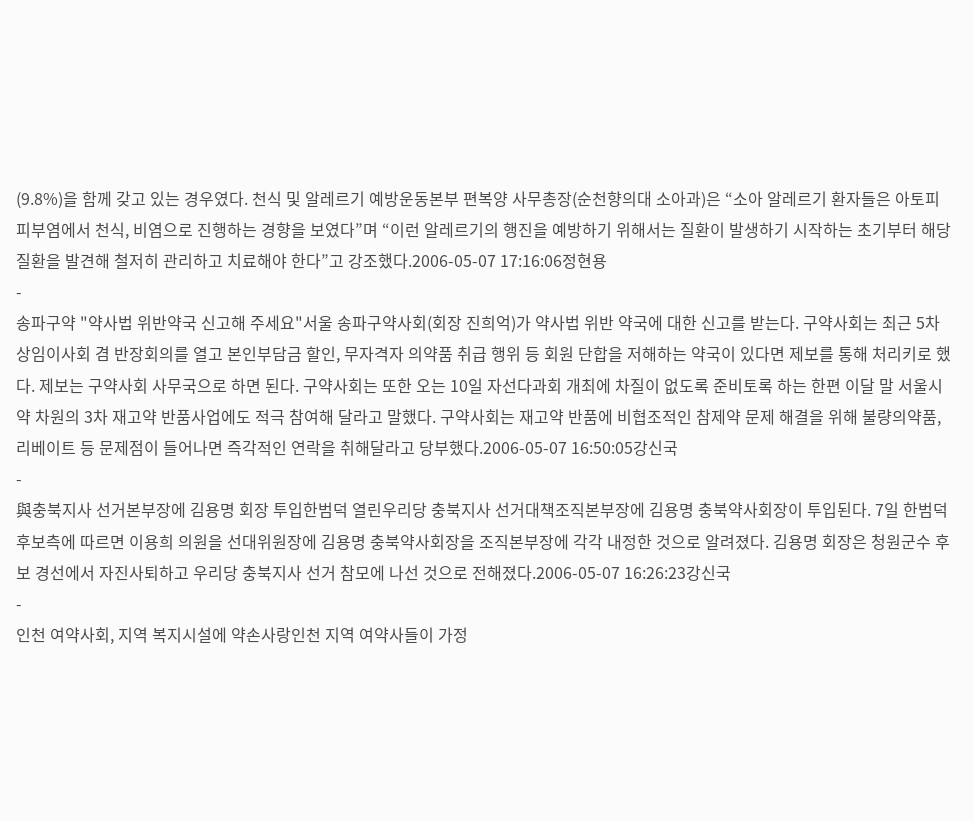(9.8%)을 함께 갖고 있는 경우였다. 천식 및 알레르기 예방운동본부 편복양 사무총장(순천향의대 소아과)은 “소아 알레르기 환자들은 아토피피부염에서 천식, 비염으로 진행하는 경향을 보였다”며 “이런 알레르기의 행진을 예방하기 위해서는 질환이 발생하기 시작하는 초기부터 해당 질환을 발견해 철저히 관리하고 치료해야 한다”고 강조했다.2006-05-07 17:16:06정현용
-
송파구약 "약사법 위반약국 신고해 주세요"서울 송파구약사회(회장 진희억)가 약사법 위반 약국에 대한 신고를 받는다. 구약사회는 최근 5차 상임이사회 겸 반장회의를 열고 본인부담금 할인, 무자격자 의약품 취급 행위 등 회원 단합을 저해하는 약국이 있다면 제보를 통해 처리키로 했다. 제보는 구약사회 사무국으로 하면 된다. 구약사회는 또한 오는 10일 자선다과회 개최에 차질이 없도록 준비토록 하는 한편 이달 말 서울시약 차원의 3차 재고약 반품사업에도 적극 참여해 달라고 말했다. 구약사회는 재고약 반품에 비협조적인 참제약 문제 해결을 위해 불량의약품, 리베이트 등 문제점이 들어나면 즉각적인 연락을 취해달라고 당부했다.2006-05-07 16:50:05강신국
-
與충북지사 선거본부장에 김용명 회장 투입한범덕 열린우리당 충북지사 선거대책조직본부장에 김용명 충북약사회장이 투입된다. 7일 한범덕 후보측에 따르면 이용희 의원을 선대위원장에 김용명 충북약사회장을 조직본부장에 각각 내정한 것으로 알려졌다. 김용명 회장은 청원군수 후보 경선에서 자진사퇴하고 우리당 충북지사 선거 참모에 나선 것으로 전해졌다.2006-05-07 16:26:23강신국
-
인천 여약사회, 지역 복지시설에 약손사랑인천 지역 여약사들이 가정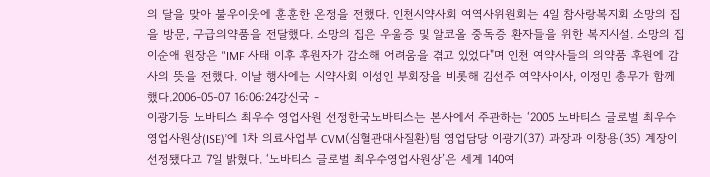의 달을 맞아 불우이웃에 훈훈한 온정을 전했다. 인천시약사회 여역사위원회는 4일 참사랑복지회 소망의 집을 방문, 구급의약품을 전달했다. 소망의 집은 우울증 및 알코올 중독증 환자들을 위한 복지시설. 소망의 집 이순애 원장은 "IMF 사태 이후 후원자가 감소해 어려움을 겪고 있었다"며 인천 여약사들의 의약품 후원에 감사의 뜻을 전했다. 이날 행사에는 시약사회 이성인 부회장을 비롯해 김선주 여약사이사, 이정민 총무가 함께했다.2006-05-07 16:06:24강신국 -
이광기등 노바티스 최우수 영업사원 선정한국노바티스는 본사에서 주관하는 ‘2005 노바티스 글로벌 최우수영업사원상(ISE)’에 1차 의료사업부 CVM(심혈관대사질환)팀 영업담당 이광기(37) 과장과 이창용(35) 계장이 선정됐다고 7일 밝혔다. ‘노바티스 글로벌 최우수영업사원상’은 세계 140여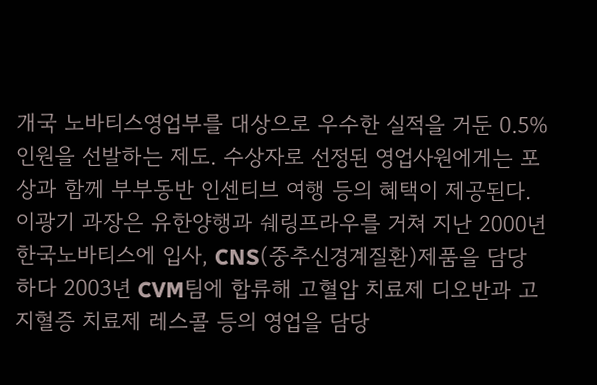개국 노바티스영업부를 대상으로 우수한 실적을 거둔 0.5% 인원을 선발하는 제도. 수상자로 선정된 영업사원에게는 포상과 함께 부부동반 인센티브 여행 등의 혜택이 제공된다. 이광기 과장은 유한양행과 쉐링프라우를 거쳐 지난 2000년 한국노바티스에 입사, CNS(중추신경계질환)제품을 담당하다 2003년 CVM팀에 합류해 고혈압 치료제 디오반과 고지혈증 치료제 레스콜 등의 영업을 담당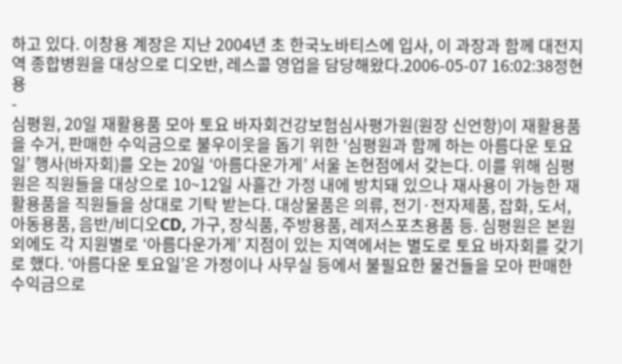하고 있다. 이창용 계장은 지난 2004년 초 한국노바티스에 입사, 이 과장과 함께 대전지역 종합병원을 대상으로 디오반, 레스콜 영업을 담당해왔다.2006-05-07 16:02:38정현용
-
심평원, 20일 재활용품 모아 토요 바자회건강보험심사평가원(원장 신언항)이 재활용품을 수거, 판매한 수익금으로 불우이웃을 돕기 위한 ‘심평원과 함께 하는 아름다운 토요일’ 행사(바자회)를 오는 20일 ‘아름다운가게’ 서울 논현점에서 갖는다. 이를 위해 심평원은 직원들을 대상으로 10~12일 사흘간 가정 내에 방치돼 있으나 재사용이 가능한 재활용품을 직원들을 상대로 기탁 받는다. 대상물품은 의류, 전기·전자제품, 잡화, 도서, 아동용품, 음반/비디오CD, 가구, 장식품, 주방용품, 레저스포츠용품 등. 심평원은 본원 외에도 각 지원별로 ‘아름다운가게’ 지점이 있는 지역에서는 별도로 토요 바자회를 갖기로 했다. ‘아름다운 토요일’은 가정이나 사무실 등에서 불필요한 물건들을 모아 판매한 수익금으로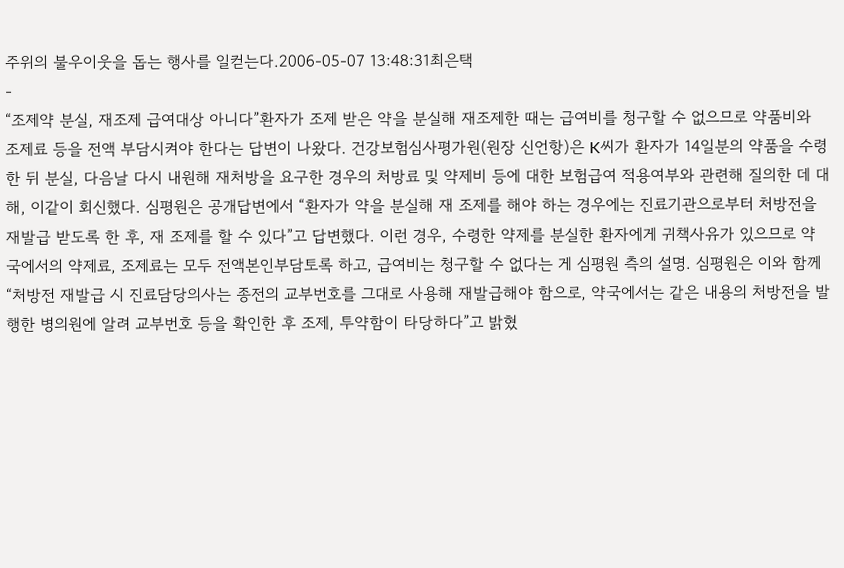주위의 불우이웃을 돕는 행사를 일컫는다.2006-05-07 13:48:31최은택
-
“조제약 분실, 재조제 급여대상 아니다”환자가 조제 받은 약을 분실해 재조제한 때는 급여비를 청구할 수 없으므로 약품비와 조제료 등을 전액 부담시켜야 한다는 답변이 나왔다. 건강보험심사평가원(원장 신언항)은 K씨가 환자가 14일분의 약품을 수령한 뒤 분실, 다음날 다시 내원해 재처방을 요구한 경우의 처방료 및 약제비 등에 대한 보험급여 적용여부와 관련해 질의한 데 대해, 이같이 회신했다. 심평원은 공개답변에서 “환자가 약을 분실해 재 조제를 해야 하는 경우에는 진료기관으로부터 처방전을 재발급 받도록 한 후, 재 조제를 할 수 있다”고 답변했다. 이런 경우, 수령한 약제를 분실한 환자에게 귀책사유가 있으므로 약국에서의 약제료, 조제료는 모두 전액본인부담토록 하고, 급여비는 청구할 수 없다는 게 심평원 측의 설명. 심평원은 이와 함께 “처방전 재발급 시 진료담당의사는 종전의 교부번호를 그대로 사용해 재발급해야 함으로, 약국에서는 같은 내용의 처방전을 발행한 병의원에 알려 교부번호 등을 확인한 후 조제, 투약함이 타당하다”고 밝혔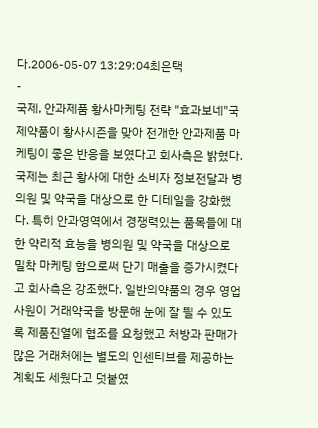다.2006-05-07 13:29:04최은택
-
국제, 안과제품 황사마케팅 전략 "효과보네"국제약품이 황사시즌을 맞아 전개한 안과제품 마케팅이 좋은 반응을 보였다고 회사측은 밝혔다. 국제는 최근 황사에 대한 소비자 정보전달과 병의원 및 약국을 대상으로 한 디테일을 강화했다. 특히 안과영역에서 경쟁력있는 품목들에 대한 약리적 효능을 병의원 및 약국을 대상으로 밀착 마케팅 함으로써 단기 매출을 증가시켰다고 회사측은 강조했다. 일반의약품의 경우 영업사원이 거래약국을 방문해 눈에 잘 띌 수 있도록 제품진열에 협조를 요청했고 처방과 판매가 많은 거래처에는 별도의 인센티브를 제공하는 계획도 세웠다고 덧붙였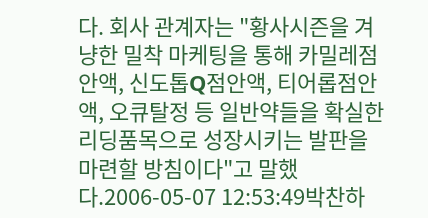다. 회사 관계자는 "황사시즌을 겨냥한 밀착 마케팅을 통해 카밀레점안액, 신도톱Q점안액, 티어롭점안액, 오큐탈정 등 일반약들을 확실한 리딩품목으로 성장시키는 발판을 마련할 방침이다"고 말했다.2006-05-07 12:53:49박찬하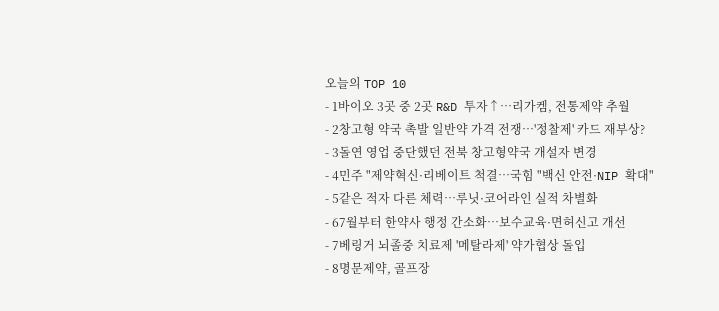오늘의 TOP 10
- 1바이오 3곳 중 2곳 R&D 투자↑…리가켐, 전통제약 추월
- 2창고형 약국 촉발 일반약 가격 전쟁…'정찰제' 카드 재부상?
- 3돌연 영업 중단했던 전북 창고형약국 개설자 변경
- 4민주 "제약혁신·리베이트 척결…국힘 "백신 안전·NIP 확대"
- 5같은 적자 다른 체력…루닛·코어라인 실적 차별화
- 67월부터 한약사 행정 간소화…보수교육·면허신고 개선
- 7베링거 뇌졸중 치료제 '메탈라제' 약가협상 돌입
- 8명문제약, 골프장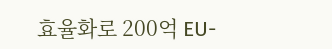효율화로 200억 EU-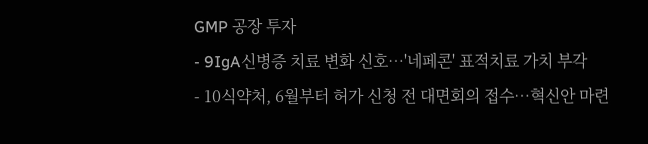GMP 공장 투자
- 9IgA신병증 치료 변화 신호…'네페콘' 표적치료 가치 부각
- 10식약처, 6월부터 허가 신청 전 대면회의 접수…혁신안 마련